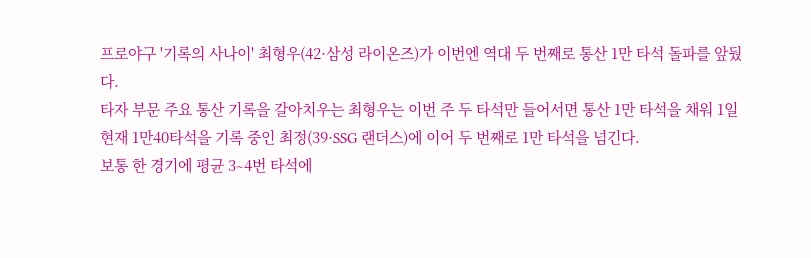프로야구 '기록의 사나이' 최형우(42·삼성 라이온즈)가 이번엔 역대 두 번째로 통산 1만 타석 돌파를 앞뒀다.
타자 부문 주요 통산 기록을 갈아치우는 최형우는 이번 주 두 타석만 들어서면 통산 1만 타석을 채워 1일 현재 1만40타석을 기록 중인 최정(39·SSG 랜더스)에 이어 두 번째로 1만 타석을 넘긴다.
보통 한 경기에 평균 3∼4번 타석에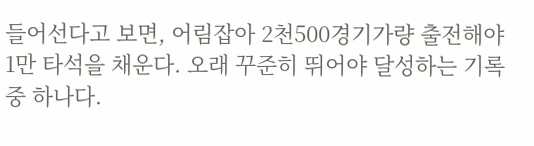들어선다고 보면, 어림잡아 2천500경기가량 출전해야 1만 타석을 채운다. 오래 꾸준히 뛰어야 달성하는 기록 중 하나다.